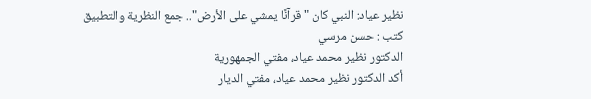نظير عياد: النبي كان "قرآنًا يمشي على الأرض".. جمع النظرية والتطبيق
كتب : حسن مرسي
الدكتور نظير محمد عياد، مفتي الجمهورية
أكد الدكتور نظير محمد عياد، مفتي الديار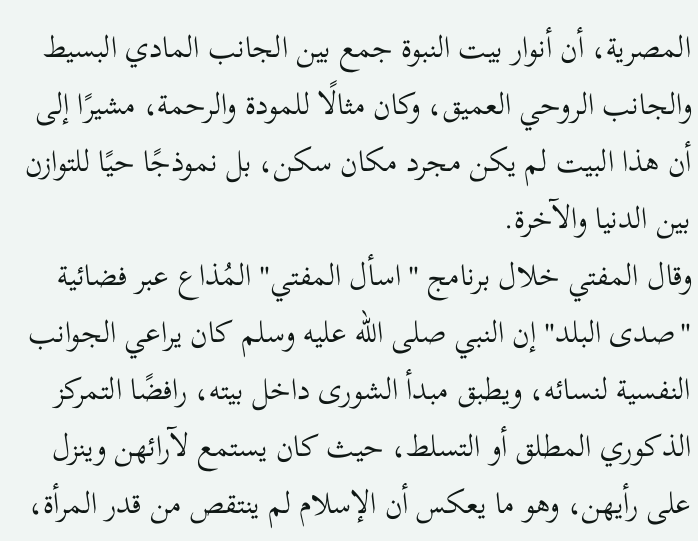المصرية، أن أنوار بيت النبوة جمع بين الجانب المادي البسيط والجانب الروحي العميق، وكان مثالًا للمودة والرحمة، مشيرًا إلى أن هذا البيت لم يكن مجرد مكان سكن، بل نموذجًا حيًا للتوازن بين الدنيا والآخرة.
وقال المفتي خلال برنامج "اسأل المفتي" المُذاع عبر فضائية "صدى البلد" إن النبي صلى الله عليه وسلم كان يراعي الجوانب النفسية لنسائه، ويطبق مبدأ الشورى داخل بيته، رافضًا التمركز الذكوري المطلق أو التسلط، حيث كان يستمع لآرائهن وينزل على رأيهن، وهو ما يعكس أن الإسلام لم ينتقص من قدر المرأة،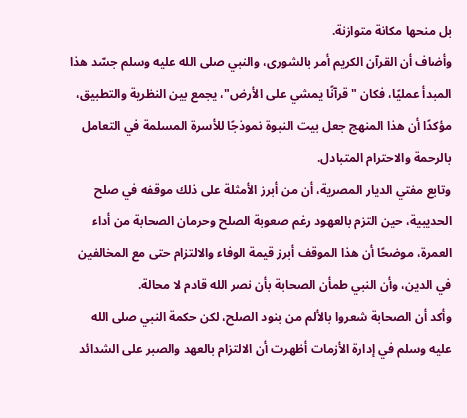بل منحها مكانة متوازنة.
وأضاف أن القرآن الكريم أمر بالشورى، والنبي صلى الله عليه وسلم جسّد هذا المبدأ عمليًا، فكان "قرآنًا يمشي على الأرض"، يجمع بين النظرية والتطبيق، مؤكدًا أن هذا المنهج جعل بيت النبوة نموذجًا للأسرة المسلمة في التعامل بالرحمة والاحترام المتبادل.
وتابع مفتي الديار المصرية، أن من أبرز الأمثلة على ذلك موقفه في صلح الحديبية، حين التزم بالعهود رغم صعوبة الصلح وحرمان الصحابة من أداء العمرة، موضحًا أن هذا الموقف أبرز قيمة الوفاء والالتزام حتى مع المخالفين في الدين، وأن النبي طمأن الصحابة بأن نصر الله قادم لا محالة.
وأكد أن الصحابة شعروا بالألم من بنود الصلح، لكن حكمة النبي صلى الله عليه وسلم في إدارة الأزمات أظهرت أن الالتزام بالعهد والصبر على الشدائد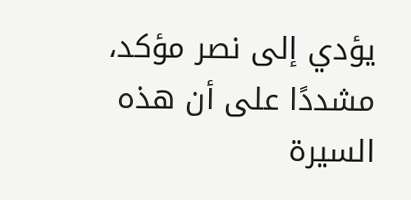يؤدي إلى نصر مؤكد، مشددًا على أن هذه السيرة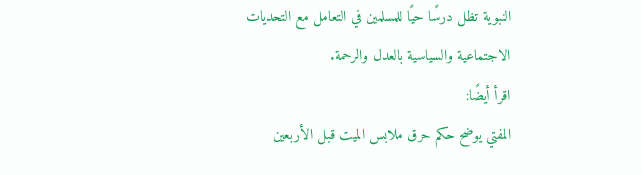النبوية تظل درسًا حيًا للمسلمين في التعامل مع التحديات الاجتماعية والسياسية بالعدل والرحمة.
اقرأ أيضًا:
المفتي يوضح حكم حرق ملابس الميت قبل الأربعين